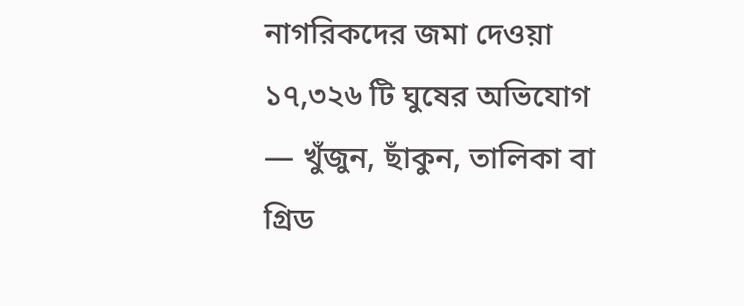নাগরিকদের জমা দেওয়া ১৭,৩২৬ টি ঘুষের অভিযোগ — খুঁজুন, ছাঁকুন, তালিকা বা গ্রিড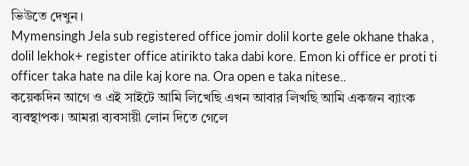ভিউতে দেখুন।
Mymensingh Jela sub registered office jomir dolil korte gele okhane thaka , dolil lekhok+ register office atirikto taka dabi kore. Emon ki office er proti ti officer taka hate na dile kaj kore na. Ora open e taka nitese..
কয়েকদিন আগে ও এই সাইটে আমি লিখেছি এখন আবার লিখছি আমি একজন ব্যাংক ব্যবস্থাপক। আমরা ব্যবসায়ী লোন দিতে গেলে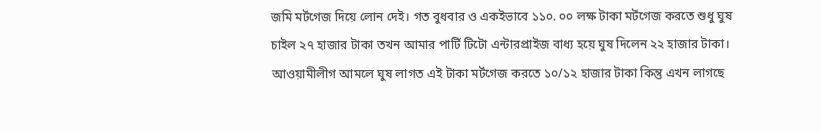জমি মর্টগেজ দিয়ে লোন দেই। গত বুধবার ও একইভাবে ১১০. ০০ লক্ষ টাকা মর্টগেজ করতে শুধু ঘুষ চাইল ২৭ হাজার টাকা তখন আমার পার্টি টিটো এন্টারপ্রাইজ বাধ্য হয়ে ঘুষ দিলেন ২২ হাজার টাকা। আওয়ামীলীগ আমলে ঘুষ লাগত এই টাকা মর্টগেজ করতে ১০/১২ হাজার টাকা কিন্তু এখন লাগছে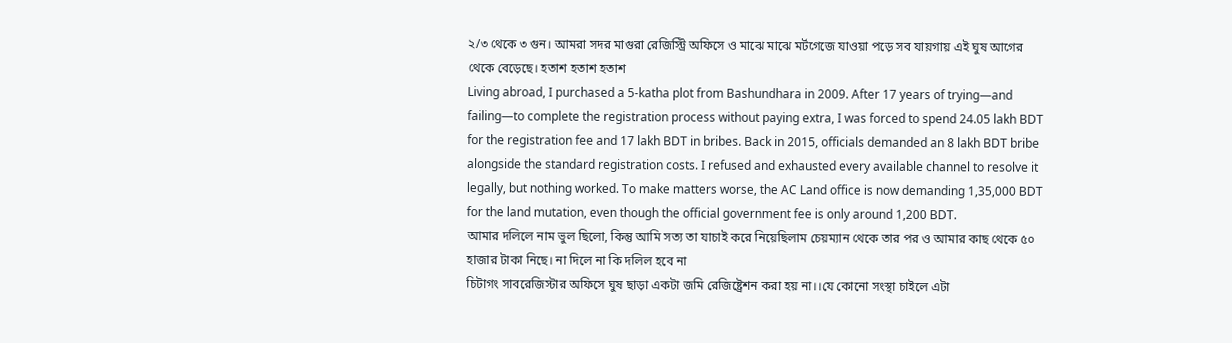২/৩ থেকে ৩ গুন। আমরা সদর মাগুরা রেজিস্ট্রি অফিসে ও মাঝে মাঝে মর্টগেজে যাওয়া পড়ে সব যায়গায় এই ঘুষ আগের থেকে বেড়েছে। হতাশ হতাশ হতাশ
Living abroad, I purchased a 5-katha plot from Bashundhara in 2009. After 17 years of trying—and failing—to complete the registration process without paying extra, I was forced to spend 24.05 lakh BDT for the registration fee and 17 lakh BDT in bribes. Back in 2015, officials demanded an 8 lakh BDT bribe alongside the standard registration costs. I refused and exhausted every available channel to resolve it legally, but nothing worked. To make matters worse, the AC Land office is now demanding 1,35,000 BDT for the land mutation, even though the official government fee is only around 1,200 BDT.
আমার দলিলে নাম ভুল ছিলো, কিন্তু আমি সত্য তা যাচাই করে নিয়েছিলাম চেয়ম্যান থেকে তার পর ও আমার কাছ থেকে ৫০ হাজার টাকা নিছে। না দিলে না কি দলিল হবে না
চিটাগং সাবরেজিস্টার অফিসে ঘুষ ছাড়া একটা জমি রেজিষ্ট্রেশন করা হয় না।।যে কোনো সংস্থা চাইলে এটা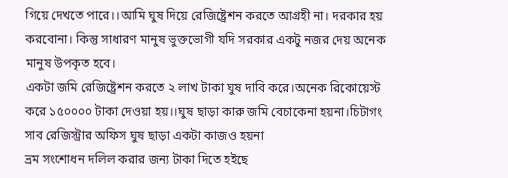গিয়ে দেখতে পারে।।আমি ঘুষ দিয়ে রেজিষ্ট্রেশন করতে আগ্রহী না। দরকার হয় করবোনা। কিন্তু সাধারণ মানুষ ভুক্তভোগী যদি সরকার একটু নজর দেয় অনেক মানুষ উপকৃত হবে।
একটা জমি রেজিষ্ট্রেশন করতে ২ লাখ টাকা ঘুষ দাবি করে।অনেক রিকোয়েস্ট করে ১৫০০০০ টাকা দেওয়া হয়।।ঘুষ ছাড়া কারু জমি বেচাকেনা হয়না।চিটাগং সাব রেজিস্ট্রার অফিস ঘুষ ছাড়া একটা কাজও হয়না
ভ্রম সংশোধন দলিল করার জন্য টাকা দিতে হইছে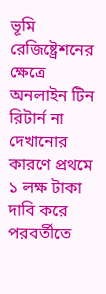ভূমি রেজিষ্ট্রেশনের ক্ষেত্রে অনলাইন টিন রিটার্ন না দেখানোর কারণে প্রথমে ১ লক্ষ টাকা দাবি করে পরবর্তীতে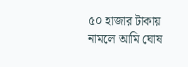৫০ হাজার টাকায় নামলে আমি ঘোষ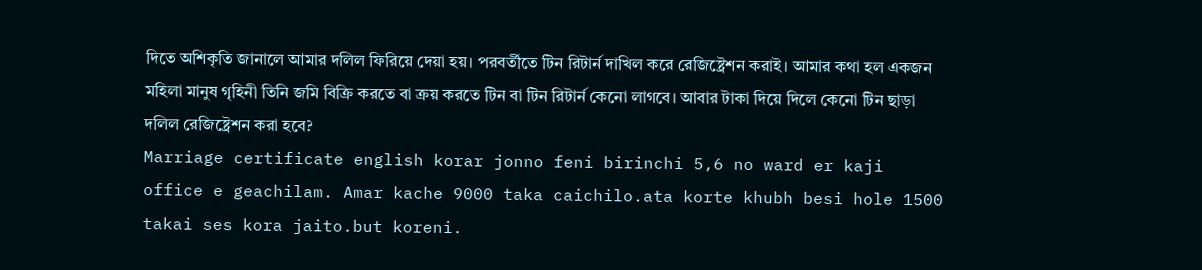দিতে অশিকৃতি জানালে আমার দলিল ফিরিয়ে দেয়া হয়। পরবর্তীতে টিন রিটার্ন দাখিল করে রেজিষ্ট্রেশন করাই। আমার কথা হল একজন মহিলা মানুষ গৃহিনী তিনি জমি বিক্রি করতে বা ক্রয় করতে টিন বা টিন রিটার্ন কেনো লাগবে। আবার টাকা দিয়ে দিলে কেনো টিন ছাড়া দলিল রেজিষ্ট্রেশন করা হবে?
Marriage certificate english korar jonno feni birinchi 5,6 no ward er kaji office e geachilam. Amar kache 9000 taka caichilo.ata korte khubh besi hole 1500 takai ses kora jaito.but koreni.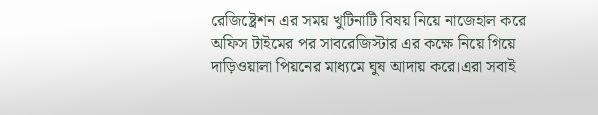রেজিষ্ট্রেশন এর সময় খুটিনাটি বিষয় নিয়ে নাজেহাল করে অফিস টাইমের পর সাবরেজিস্টার এর কক্ষে নিয়ে গিয়ে দাড়িওয়ালা পিয়নের মাধ্যমে ঘুষ আদায় করে।এরা সবাই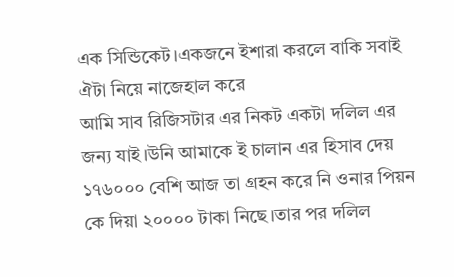এক সিন্ডিকেট।একজনে ইশারা করলে বাকি সবাই ঐটা নিয়ে নাজেহাল করে
আমি সাব রিজিসটার এর নিকট একটা দলিল এর জন্য যাই।উনি আমাকে ই চালান এর হিসাব দেয় ১৭৬০০০ বেশি আজ তা গ্রহন করে নি ওনার পিয়ন কে দিয়া ২০০০০ টাকা নিছে।তার পর দলিল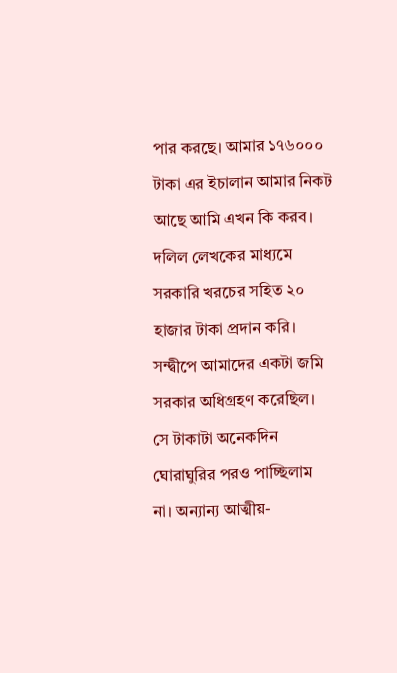পার করছে। আমার ১৭৬০০০ টাকা এর ইচালান আমার নিকট আছে আমি এখন কি করব।
দলিল লেখকের মাধ্যমে সরকারি খরচের সহিত ২০ হাজার টাকা প্রদান করি।
সন্দ্বীপে আমাদের একটা জমি সরকার অধিগ্রহণ করেছিল। সে টাকাটা অনেকদিন ঘোরাঘুরির পরও পাচ্ছিলাম না। অন্যান্য আত্মীয়-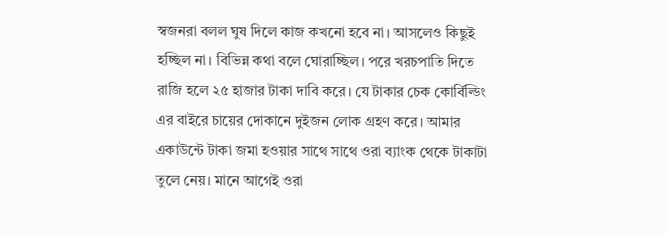স্বজনরা বলল ঘুষ দিলে কাজ কখনো হবে না। আসলেও কিছুই হচ্ছিল না। বিভিন্ন কথা বলে ঘোরাচ্ছিল। পরে খরচপাতি দিতে রাজি হলে ২৫ হাজার টাকা দাবি করে। যে টাকার চেক কোর্বিল্ডিং এর বাইরে চায়ের দোকানে দুইজন লোক গ্রহণ করে। আমার একাউন্টে টাকা জমা হওয়ার সাথে সাথে ওরা ব্যাংক থেকে টাকাটা তুলে নেয়। মানে আগেই ওরা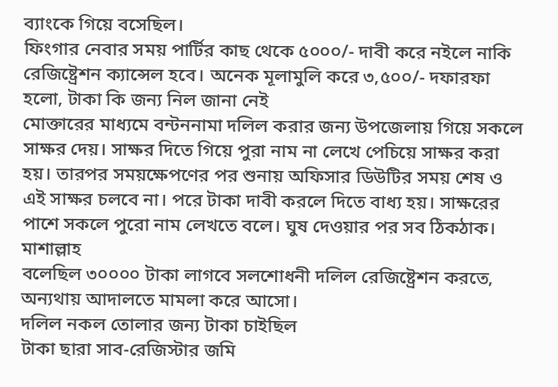ব্যাংকে গিয়ে বসেছিল।
ফিংগার নেবার সময় পার্টির কাছ থেকে ৫০০০/- দাবী করে নইলে নাকি রেজিষ্ট্রেশন ক্যান্সেল হবে। অনেক মূলামুলি করে ৩,৫০০/- দফারফা হলো, টাকা কি জন্য নিল জানা নেই
মোক্তারের মাধ্যমে বন্টননামা দলিল করার জন্য উপজেলায় গিয়ে সকলে সাক্ষর দেয়। সাক্ষর দিতে গিয়ে পুরা নাম না লেখে পেচিয়ে সাক্ষর করা হয়। তারপর সময়ক্ষেপণের পর শুনায় অফিসার ডিউটির সময় শেষ ও এই সাক্ষর চলবে না। পরে টাকা দাবী করলে দিতে বাধ্য হয়। সাক্ষরের পাশে সকলে পুরো নাম লেখতে বলে। ঘুষ দেওয়ার পর সব ঠিকঠাক। মাশাল্লাহ
বলেছিল ৩০০০০ টাকা লাগবে সলশোধনী দলিল রেজিষ্ট্রেশন করতে, অন্যথায় আদালতে মামলা করে আসো।
দলিল নকল তোলার জন্য টাকা চাইছিল
টাকা ছারা সাব-রেজিস্টার জমি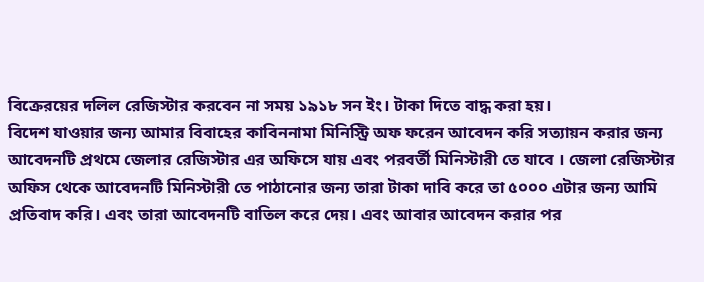বিক্রেরয়ের দলিল রেজিস্টার করবেন না সময় ১৯১৮ সন ইং। টাকা দিতে বাদ্ধ করা হয়।
বিদেশ যাওয়ার জন্য আমার বিবাহের কাবিননামা মিনিস্ট্রি অফ ফরেন আবেদন করি সত্যায়ন করার জন্য আবেদনটি প্রথমে জেলার রেজিস্টার এর অফিসে যায় এবং পরবর্তী মিনিস্টারী তে যাবে । জেলা রেজিস্টার অফিস থেকে আবেদনটি মিনিস্টারী তে পাঠানোর জন্য তারা টাকা দাবি করে তা ৫০০০ এটার জন্য আমি প্রতিবাদ করি। এবং তারা আবেদনটি বাতিল করে দেয়। এবং আবার আবেদন করার পর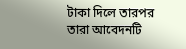টাকা দিলে তারপর তারা আবেদনটি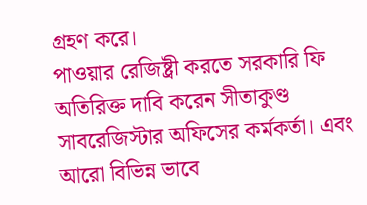গ্রহণ করে।
পাওয়ার রেজিষ্ট্রী করতে সরকারি ফি অতিরিক্ত দাবি করেন সীতাকুণ্ড সাবরেজিস্টার অফিসের কর্মকর্তা। এবং আরো বিভিন্ন ভাবে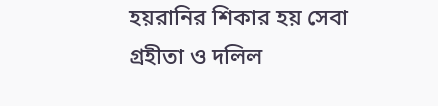হয়রানির শিকার হয় সেবা গ্রহীতা ও দলিল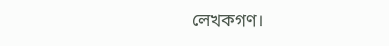লেখকগণ।